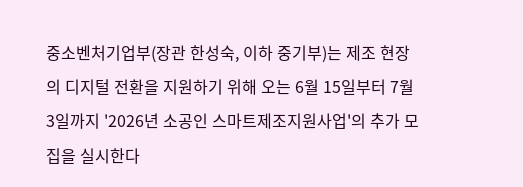중소벤처기업부(장관 한성숙, 이하 중기부)는 제조 현장의 디지털 전환을 지원하기 위해 오는 6월 15일부터 7월 3일까지 '2026년 소공인 스마트제조지원사업'의 추가 모집을 실시한다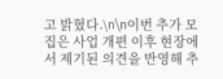고 밝혔다.\n\n이번 추가 모집은 사업 개편 이후 현장에서 제기된 의견을 반영해 추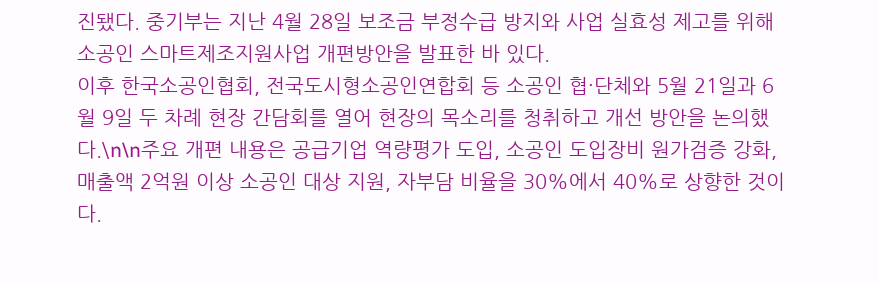진됐다. 중기부는 지난 4월 28일 보조금 부정수급 방지와 사업 실효성 제고를 위해 소공인 스마트제조지원사업 개편방안을 발표한 바 있다.
이후 한국소공인협회, 전국도시형소공인연합회 등 소공인 협·단체와 5월 21일과 6월 9일 두 차례 현장 간담회를 열어 현장의 목소리를 청취하고 개선 방안을 논의했다.\n\n주요 개편 내용은 공급기업 역량평가 도입, 소공인 도입장비 원가검증 강화, 매출액 2억원 이상 소공인 대상 지원, 자부담 비율을 30%에서 40%로 상향한 것이다.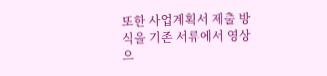또한 사업계획서 제출 방식을 기존 서류에서 영상으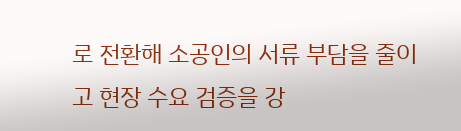로 전환해 소공인의 서류 부담을 줄이고 현장 수요 검증을 강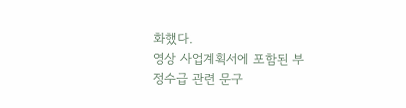화했다.
영상 사업계획서에 포함된 부정수급 관련 문구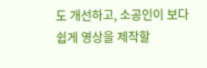도 개선하고, 소공인이 보다 쉽게 영상을 제작할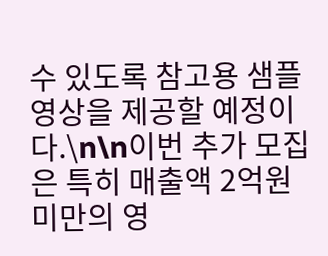수 있도록 참고용 샘플 영상을 제공할 예정이다.\n\n이번 추가 모집은 특히 매출액 2억원 미만의 영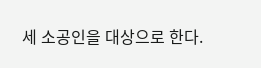세 소공인을 대상으로 한다.